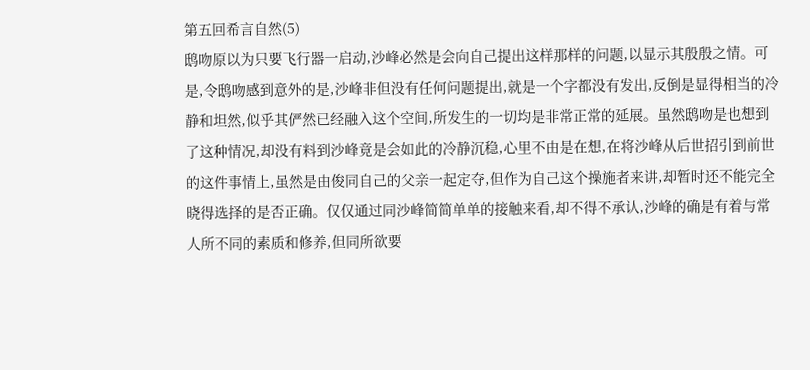第五回希言自然(5)
鸱吻原以为只要飞行器一启动,沙峰必然是会向自己提出这样那样的问题,以显示其殷殷之情。可是,令鸱吻感到意外的是,沙峰非但没有任何问题提出,就是一个字都没有发出,反倒是显得相当的冷静和坦然,似乎其俨然已经融入这个空间,所发生的一切均是非常正常的延展。虽然鸱吻是也想到了这种情况,却没有料到沙峰竟是会如此的冷静沉稳,心里不由是在想,在将沙峰从后世招引到前世的这件事情上,虽然是由俊同自己的父亲一起定夺,但作为自己这个操施者来讲,却暂时还不能完全晓得选择的是否正确。仅仅通过同沙峰简简单单的接触来看,却不得不承认,沙峰的确是有着与常人所不同的素质和修养,但同所欲要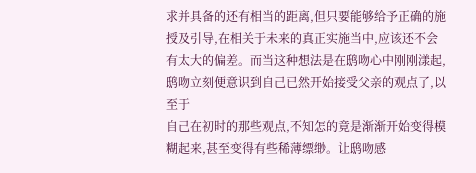求并具备的还有相当的距离,但只要能够给予正确的施授及引导,在相关于未来的真正实施当中,应该还不会有太大的偏差。而当这种想法是在鸱吻心中刚刚漾起,鸱吻立刻便意识到自己已然开始接受父亲的观点了,以至于
自己在初时的那些观点,不知怎的竟是渐渐开始变得模糊起来,甚至变得有些稀薄缥缈。让鸱吻感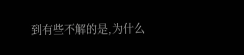到有些不解的是,为什么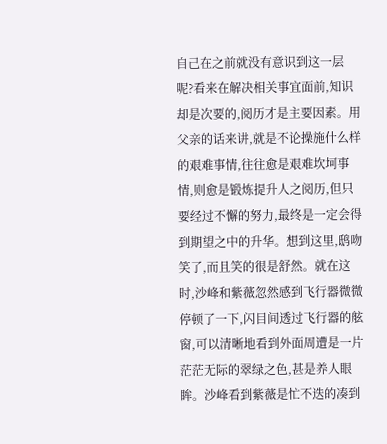自己在之前就没有意识到这一层呢?看来在解决相关事宜面前,知识却是次要的,阅历才是主要因素。用父亲的话来讲,就是不论操施什么样的艰难事情,往往愈是艰难坎坷事情,则愈是锻炼提升人之阅历,但只要经过不懈的努力,最终是一定会得到期望之中的升华。想到这里,鸱吻笑了,而且笑的很是舒然。就在这时,沙峰和紫薇忽然感到飞行器微微停顿了一下,闪目间透过飞行器的舷窗,可以清晰地看到外面周遭是一片茫茫无际的翠绿之色,甚是养人眼眸。沙峰看到紫薇是忙不迭的凑到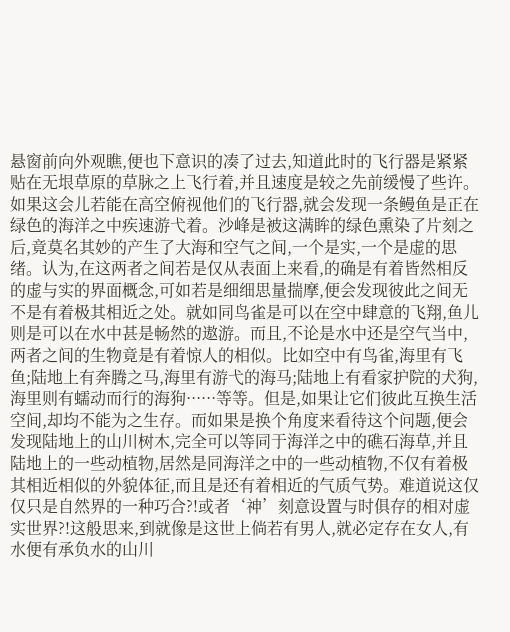悬窗前向外观瞧,便也下意识的凑了过去,知道此时的飞行器是紧紧贴在无垠草原的草脉之上飞行着,并且速度是较之先前缓慢了些许。如果这会儿若能在高空俯视他们的飞行器,就会发现一条鳗鱼是正在绿色的海洋之中疾速游弋着。沙峰是被这满眸的绿色熏染了片刻之后,竟莫名其妙的产生了大海和空气之间,一个是实,一个是虚的思绪。认为,在这两者之间若是仅从表面上来看,的确是有着皆然相反的虚与实的界面概念,可如若是细细思量揣摩,便会发现彼此之间无不是有着极其相近之处。就如同鸟雀是可以在空中肆意的飞翔,鱼儿则是可以在水中甚是畅然的遨游。而且,不论是水中还是空气当中,两者之间的生物竟是有着惊人的相似。比如空中有鸟雀,海里有飞鱼;陆地上有奔腾之马,海里有游弋的海马;陆地上有看家护院的犬狗,海里则有蠕动而行的海狗······等等。但是,如果让它们彼此互换生活空间,却均不能为之生存。而如果是换个角度来看待这个问题,便会发现陆地上的山川树木,完全可以等同于海洋之中的礁石海草,并且陆地上的一些动植物,居然是同海洋之中的一些动植物,不仅有着极其相近相似的外貌体征,而且是还有着相近的气质气势。难道说这仅仅只是自然界的一种巧合?!或者‘神’刻意设置与时俱存的相对虚实世界?!这般思来,到就像是这世上倘若有男人,就必定存在女人,有水便有承负水的山川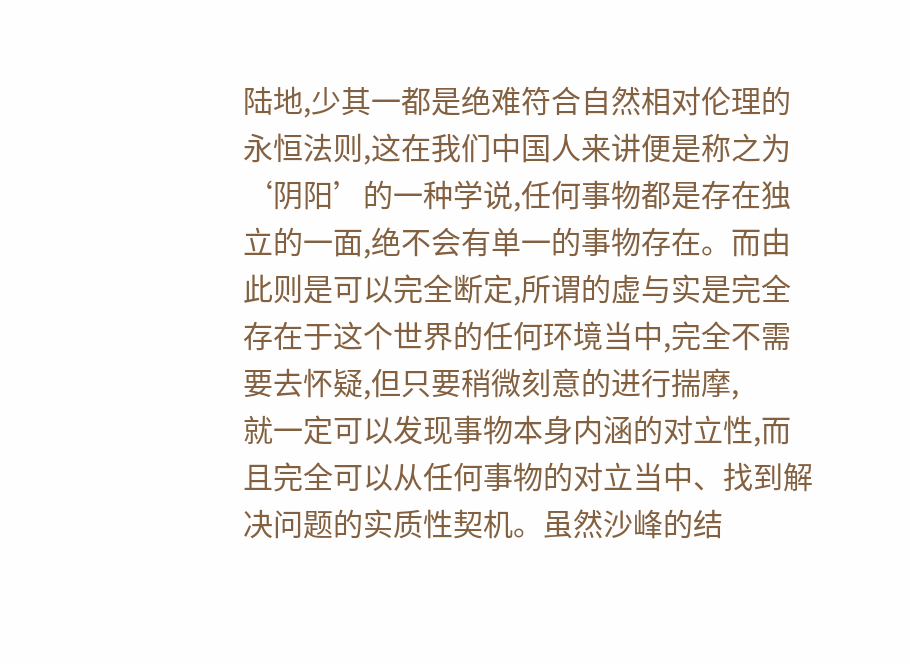陆地,少其一都是绝难符合自然相对伦理的永恒法则,这在我们中国人来讲便是称之为‘阴阳’的一种学说,任何事物都是存在独立的一面,绝不会有单一的事物存在。而由此则是可以完全断定,所谓的虚与实是完全存在于这个世界的任何环境当中,完全不需要去怀疑,但只要稍微刻意的进行揣摩,
就一定可以发现事物本身内涵的对立性,而且完全可以从任何事物的对立当中、找到解决问题的实质性契机。虽然沙峰的结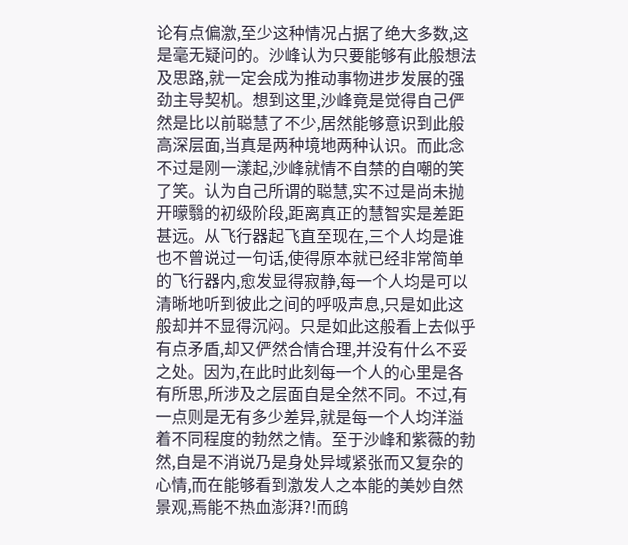论有点偏激,至少这种情况占据了绝大多数,这是毫无疑问的。沙峰认为只要能够有此般想法及思路,就一定会成为推动事物进步发展的强劲主导契机。想到这里,沙峰竟是觉得自己俨然是比以前聪慧了不少,居然能够意识到此般高深层面,当真是两种境地两种认识。而此念不过是刚一漾起,沙峰就情不自禁的自嘲的笑了笑。认为自己所谓的聪慧,实不过是尚未抛开曚翳的初级阶段,距离真正的慧智实是差距甚远。从飞行器起飞直至现在,三个人均是谁也不曾说过一句话,使得原本就已经非常简单的飞行器内,愈发显得寂静,每一个人均是可以清晰地听到彼此之间的呼吸声息,只是如此这般却并不显得沉闷。只是如此这般看上去似乎有点矛盾,却又俨然合情合理,并没有什么不妥之处。因为,在此时此刻每一个人的心里是各有所思,所涉及之层面自是全然不同。不过,有一点则是无有多少差异,就是每一个人均洋溢着不同程度的勃然之情。至于沙峰和紫薇的勃然,自是不消说乃是身处异域紧张而又复杂的心情,而在能够看到激发人之本能的美妙自然景观,焉能不热血澎湃?!而鸱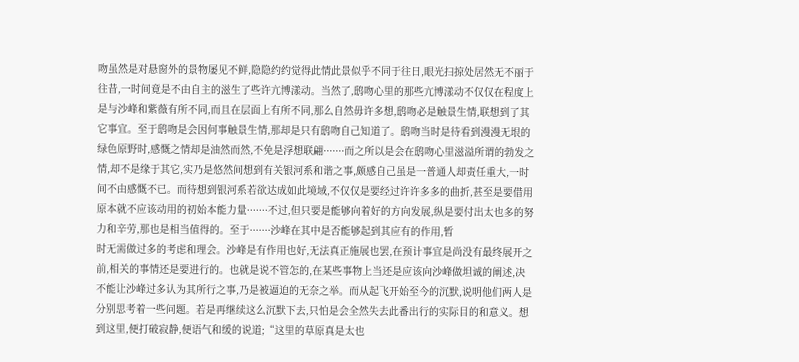吻虽然是对悬窗外的景物屡见不鲜,隐隐约约觉得此情此景似乎不同于往日,眼光扫掠处居然无不丽于往昔,一时间竟是不由自主的滋生了些许亢博漾动。当然了,鸱吻心里的那些亢博漾动不仅仅在程度上是与沙峰和紫薇有所不同,而且在层面上有所不同,那么自然毋许多想,鸱吻必是触景生情,联想到了其它事宜。至于鸱吻是会因何事触景生情,那却是只有鸱吻自己知道了。鸱吻当时是待看到漫漫无垠的绿色原野时,感慨之情却是油然而然,不免是浮想联翩·······而之所以是会在鸱吻心里滋溢所谓的勃发之情,却不是缘于其它,实乃是悠然间想到有关银河系和谐之事,颇感自己虽是一普通人却责任重大,一时间不由感慨不已。而待想到银河系若欲达成如此境域,不仅仅是要经过许许多多的曲折,甚至是要借用原本就不应该动用的初始本能力量·······不过,但只要是能够向着好的方向发展,纵是要付出太也多的努力和辛劳,那也是相当值得的。至于·······沙峰在其中是否能够起到其应有的作用,暂
时无需做过多的考虑和理会。沙峰是有作用也好,无法真正施展也罢,在预计事宜是尚没有最终展开之前,相关的事情还是要进行的。也就是说不管怎的,在某些事物上当还是应该向沙峰做坦诚的阐述,决不能让沙峰过多认为其所行之事,乃是被逼迫的无奈之举。而从起飞开始至今的沉默,说明他们两人是分别思考着一些问题。若是再继续这么沉默下去,只怕是会全然失去此番出行的实际目的和意义。想到这里,便打破寂静,便语气和缓的说道;“这里的草原真是太也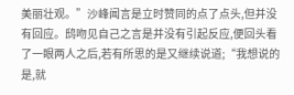美丽壮观。”沙峰闻言是立时赞同的点了点头,但并没有回应。鸱吻见自己之言是并没有引起反应,便回头看了一眼两人之后,若有所思的是又继续说道;“我想说的是,就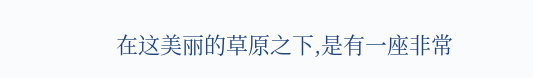在这美丽的草原之下,是有一座非常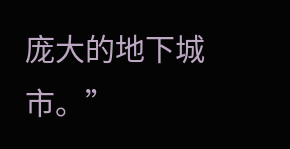庞大的地下城市。”